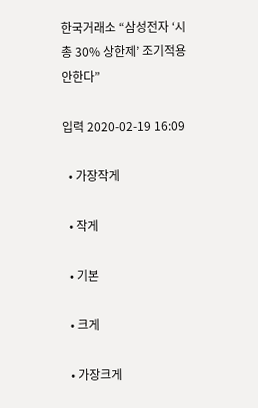한국거래소 “삼성전자 ‘시총 30% 상한제’ 조기적용 안한다”

입력 2020-02-19 16:09

  • 가장작게

  • 작게

  • 기본

  • 크게

  • 가장크게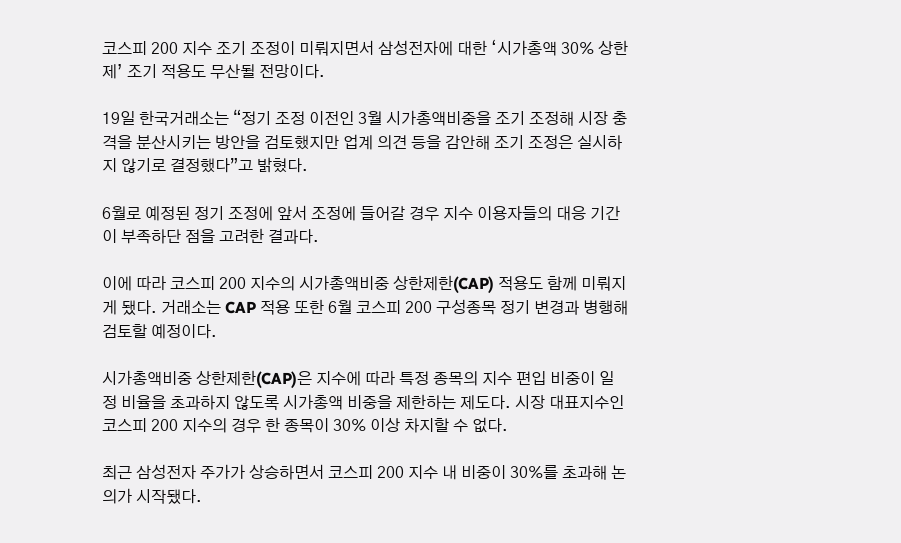코스피 200 지수 조기 조정이 미뤄지면서 삼성전자에 대한 ‘시가총액 30% 상한제’ 조기 적용도 무산될 전망이다.

19일 한국거래소는 “정기 조정 이전인 3월 시가총액비중을 조기 조정해 시장 충격을 분산시키는 방안을 검토했지만 업계 의견 등을 감안해 조기 조정은 실시하지 않기로 결정했다”고 밝혔다.

6월로 예정된 정기 조정에 앞서 조정에 들어갈 경우 지수 이용자들의 대응 기간이 부족하단 점을 고려한 결과다.

이에 따라 코스피 200 지수의 시가총액비중 상한제한(CAP) 적용도 함께 미뤄지게 됐다. 거래소는 CAP 적용 또한 6월 코스피 200 구성종목 정기 변경과 병행해 검토할 예정이다.

시가총액비중 상한제한(CAP)은 지수에 따라 특정 종목의 지수 편입 비중이 일정 비율을 초과하지 않도록 시가총액 비중을 제한하는 제도다. 시장 대표지수인 코스피 200 지수의 경우 한 종목이 30% 이상 차지할 수 없다.

최근 삼성전자 주가가 상승하면서 코스피 200 지수 내 비중이 30%를 초과해 논의가 시작됐다.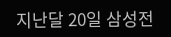지난달 20일 삼성전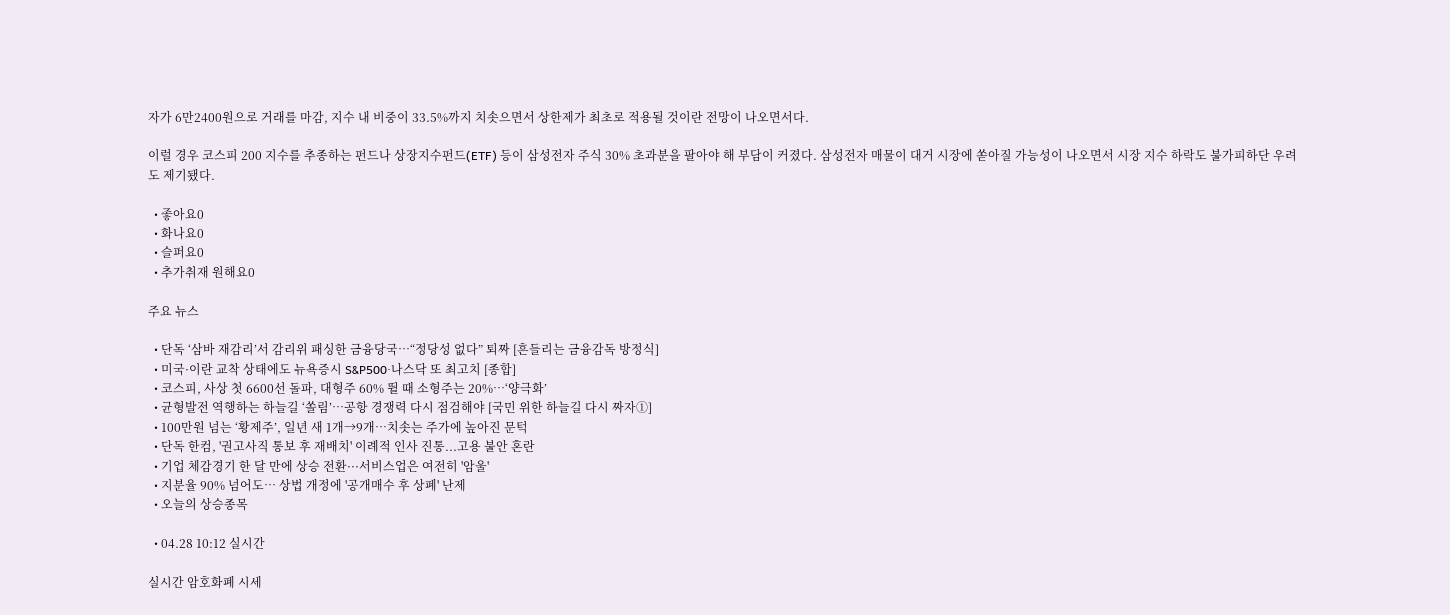자가 6만2400원으로 거래를 마감, 지수 내 비중이 33.5%까지 치솟으면서 상한제가 최초로 적용될 것이란 전망이 나오면서다.

이럴 경우 코스피 200 지수를 추종하는 펀드나 상장지수펀드(ETF) 등이 삼성전자 주식 30% 초과분을 팔아야 해 부담이 커졌다. 삼성전자 매물이 대거 시장에 쏟아질 가능성이 나오면서 시장 지수 하락도 불가피하단 우려도 제기됐다.

  • 좋아요0
  • 화나요0
  • 슬퍼요0
  • 추가취재 원해요0

주요 뉴스

  • 단독 ‘삼바 재감리’서 감리위 패싱한 금융당국⋯“정당성 없다” 퇴짜 [흔들리는 금융감독 방정식]
  • 미국·이란 교착 상태에도 뉴욕증시 S&P500·나스닥 또 최고치 [종합]
  • 코스피, 사상 첫 6600선 돌파, 대형주 60% 뛸 때 소형주는 20%…‘양극화’
  • 균형발전 역행하는 하늘길 ‘쏠림’…공항 경쟁력 다시 점검해야 [국민 위한 하늘길 다시 짜자①]
  • 100만원 넘는 ‘황제주’, 일년 새 1개→9개⋯치솟는 주가에 높아진 문턱
  • 단독 한컴, '권고사직 통보 후 재배치' 이례적 인사 진통...고용 불안 혼란
  • 기업 체감경기 한 달 만에 상승 전환···서비스업은 여전히 '암울'
  • 지분율 90% 넘어도… 상법 개정에 '공개매수 후 상폐' 난제
  • 오늘의 상승종목

  • 04.28 10:12 실시간

실시간 암호화폐 시세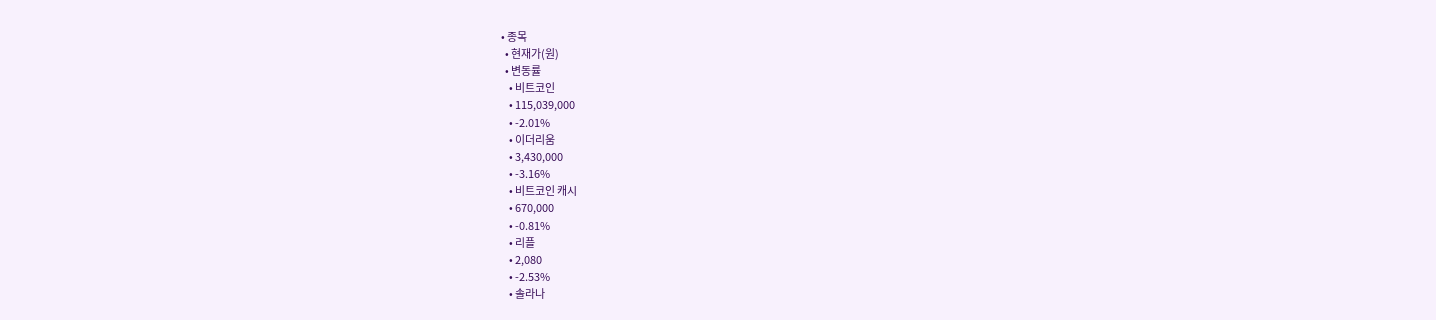• 종목
  • 현재가(원)
  • 변동률
    • 비트코인
    • 115,039,000
    • -2.01%
    • 이더리움
    • 3,430,000
    • -3.16%
    • 비트코인 캐시
    • 670,000
    • -0.81%
    • 리플
    • 2,080
    • -2.53%
    • 솔라나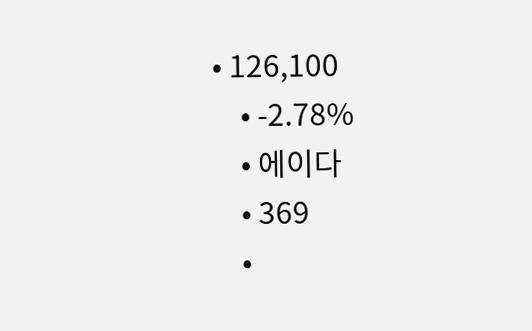• 126,100
    • -2.78%
    • 에이다
    • 369
    •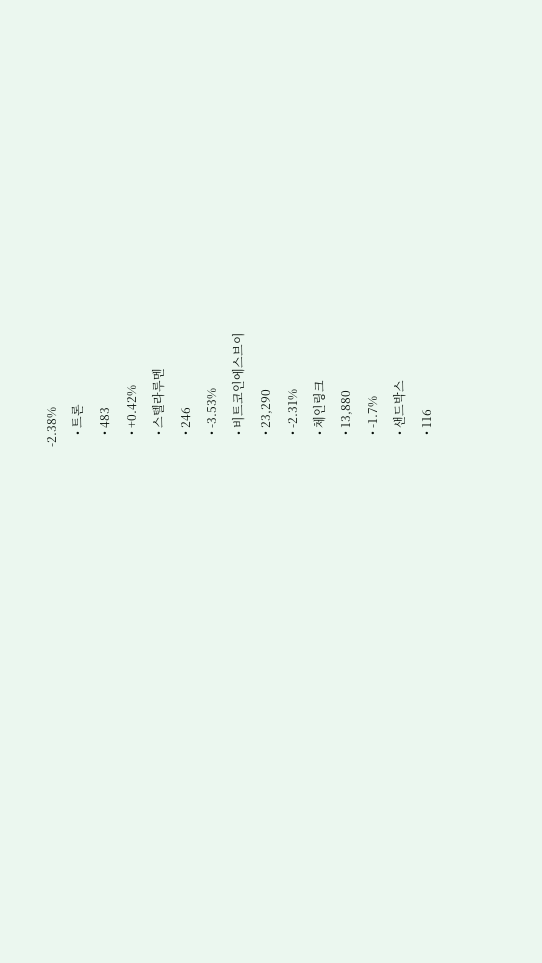-2.38%
    • 트론
    • 483
    • +0.42%
    • 스텔라루멘
    • 246
    • -3.53%
    • 비트코인에스브이
    • 23,290
    • -2.31%
    • 체인링크
    • 13,880
    • -1.7%
    • 샌드박스
    • 116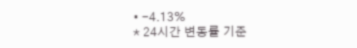• -4.13%
* 24시간 변동률 기준